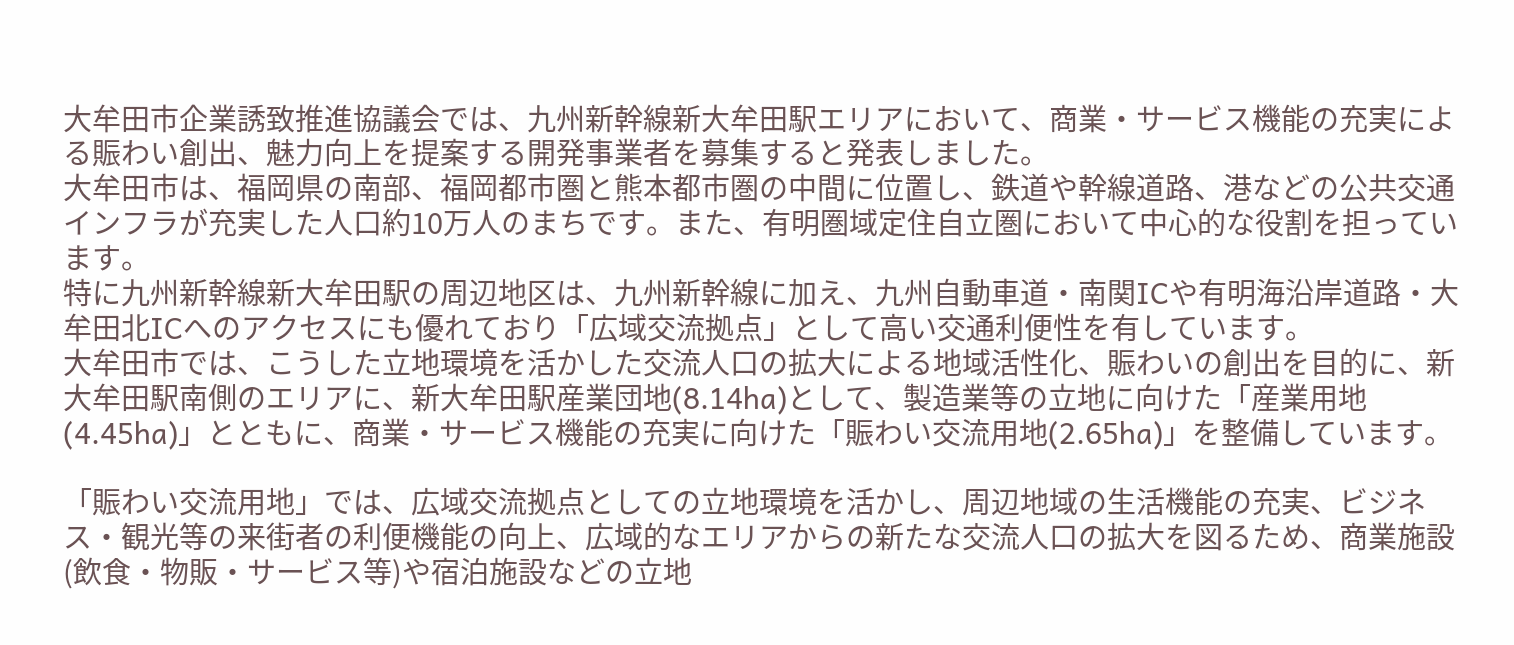大牟田市企業誘致推進協議会では、九州新幹線新大牟田駅エリアにおいて、商業・サービス機能の充実による賑わい創出、魅力向上を提案する開発事業者を募集すると発表しました。
大牟田市は、福岡県の南部、福岡都市圏と熊本都市圏の中間に位置し、鉄道や幹線道路、港などの公共交通インフラが充実した人口約10万人のまちです。また、有明圏域定住自立圏において中心的な役割を担っています。
特に九州新幹線新大牟田駅の周辺地区は、九州新幹線に加え、九州自動車道・南関ICや有明海沿岸道路・大牟田北ICへのアクセスにも優れており「広域交流拠点」として高い交通利便性を有しています。
大牟田市では、こうした立地環境を活かした交流人口の拡大による地域活性化、賑わいの創出を目的に、新大牟田駅南側のエリアに、新大牟田駅産業団地(8.14ha)として、製造業等の立地に向けた「産業用地(4.45ha)」とともに、商業・サービス機能の充実に向けた「賑わい交流用地(2.65ha)」を整備しています。

「賑わい交流用地」では、広域交流拠点としての立地環境を活かし、周辺地域の生活機能の充実、ビジネス・観光等の来街者の利便機能の向上、広域的なエリアからの新たな交流人口の拡大を図るため、商業施設(飲食・物販・サービス等)や宿泊施設などの立地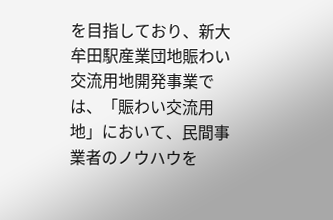を目指しており、新大牟田駅産業団地賑わい交流用地開発事業では、「賑わい交流用地」において、民間事業者のノウハウを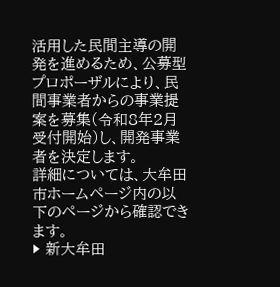活用した民間主導の開発を進めるため、公募型プロポーザルにより、民間事業者からの事業提案を募集(令和8年2月受付開始)し、開発事業者を決定します。
詳細については、大牟田市ホームページ内の以下のページから確認できます。
▶ 新大牟田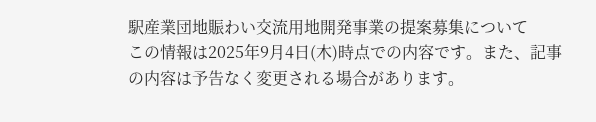駅産業団地賑わい交流用地開発事業の提案募集について
この情報は2025年9月4日(木)時点での内容です。また、記事の内容は予告なく変更される場合があります。